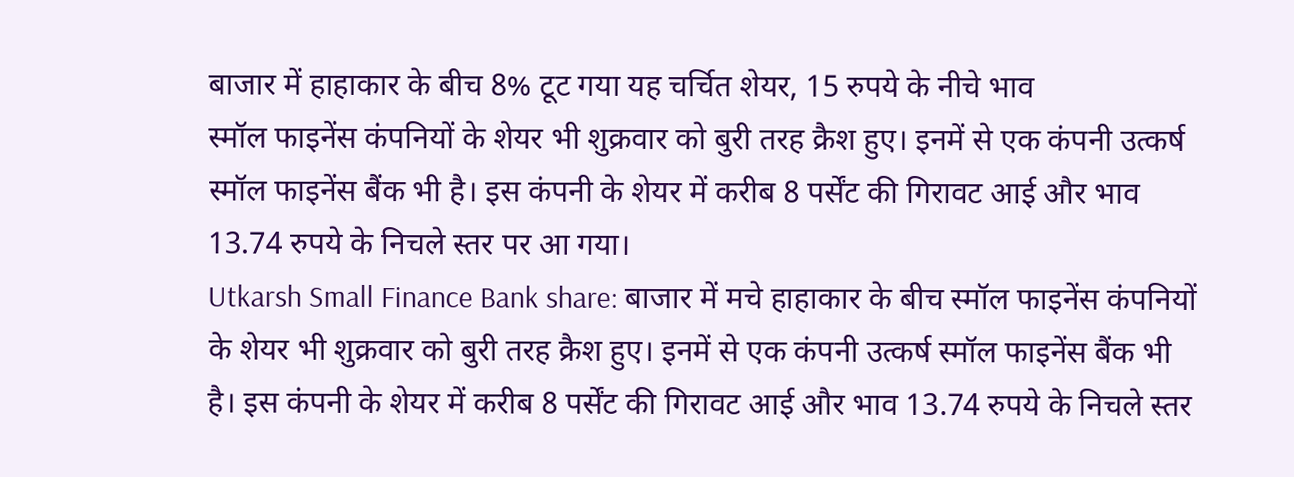बाजार में हाहाकार के बीच 8% टूट गया यह चर्चित शेयर, 15 रुपये के नीचे भाव
स्मॉल फाइनेंस कंपनियों के शेयर भी शुक्रवार को बुरी तरह क्रैश हुए। इनमें से एक कंपनी उत्कर्ष स्मॉल फाइनेंस बैंक भी है। इस कंपनी के शेयर में करीब 8 पर्सेंट की गिरावट आई और भाव 13.74 रुपये के निचले स्तर पर आ गया।
Utkarsh Small Finance Bank share: बाजार में मचे हाहाकार के बीच स्मॉल फाइनेंस कंपनियों के शेयर भी शुक्रवार को बुरी तरह क्रैश हुए। इनमें से एक कंपनी उत्कर्ष स्मॉल फाइनेंस बैंक भी है। इस कंपनी के शेयर में करीब 8 पर्सेंट की गिरावट आई और भाव 13.74 रुपये के निचले स्तर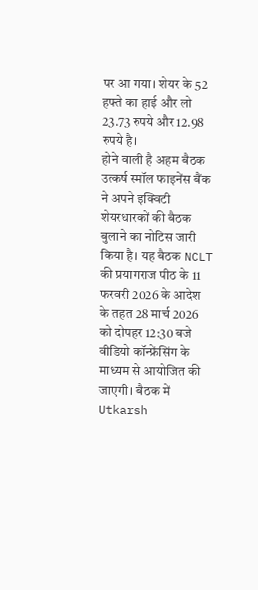पर आ गया। शेयर के 52 हफ्ते का हाई और लो 23.73 रुपये और 12.98 रुपये है।
होने वाली है अहम बैठक
उत्कर्ष स्मॉल फाइनेंस बैंक ने अपने इक्विटी शेयरधारकों की बैठक बुलाने का नोटिस जारी किया है। यह बैठक NCLT की प्रयागराज पीठ के 11 फरवरी 2026 के आदेश के तहत 28 मार्च 2026 को दोपहर 12:30 बजे वीडियो कॉन्फ्रेंसिंग के माध्यम से आयोजित की जाएगी। बैठक में Utkarsh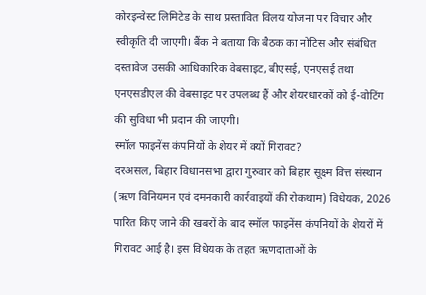कोरइन्वेस्ट लिमिटेड के साथ प्रस्तावित विलय योजना पर विचार और स्वीकृति दी जाएगी। बैंक ने बताया कि बैठक का नोटिस और संबंधित दस्तावेज उसकी आधिकारिक वेबसाइट, बीएसई, एनएसई तथा एनएसडीएल की वेबसाइट पर उपलब्ध हैं और शेयरधारकों को ई-वोटिंग की सुविधा भी प्रदान की जाएगी।
स्मॉल फाइनेंस कंपनियों के शेयर में क्यों गिरावट?
दरअसल, बिहार विधानसभा द्वारा गुरुवार को बिहार सूक्ष्म वित्त संस्थान (ऋण विनियमन एवं दमनकारी कार्रवाइयों की रोकथाम) विधेयक, 2026 पारित किए जाने की खबरों के बाद स्मॉल फाइनेंस कंपनियों के शेयरों में गिरावट आई है। इस विधेयक के तहत ऋणदाताओं के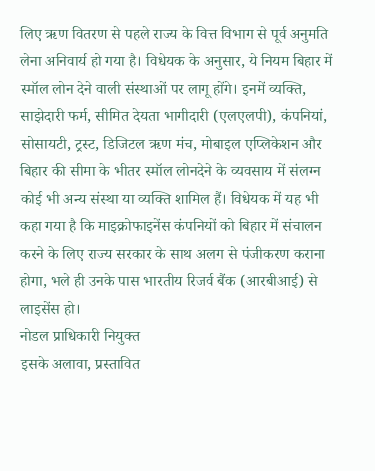लिए ऋण वितरण से पहले राज्य के वित्त विभाग से पूर्व अनुमति लेना अनिवार्य हो गया है। विधेयक के अनुसार, ये नियम बिहार में स्मॉल लोन देने वाली संस्थाओं पर लागू होंगे। इनमें व्यक्ति, साझेदारी फर्म, सीमित देयता भागीदारी (एलएलपी), कंपनियां, सोसायटी, ट्रस्ट, डिजिटल ऋण मंच, मोबाइल एप्लिकेशन और बिहार की सीमा के भीतर स्मॉल लोनदेने के व्यवसाय में संलग्न कोई भी अन्य संस्था या व्यक्ति शामिल हैं। विधेयक में यह भी कहा गया है कि माइक्रोफाइनेंस कंपनियों को बिहार में संचालन करने के लिए राज्य सरकार के साथ अलग से पंजीकरण कराना होगा, भले ही उनके पास भारतीय रिजर्व बैंक (आरबीआई) से लाइसेंस हो।
नोडल प्राधिकारी नियुक्त
इसके अलावा, प्रस्तावित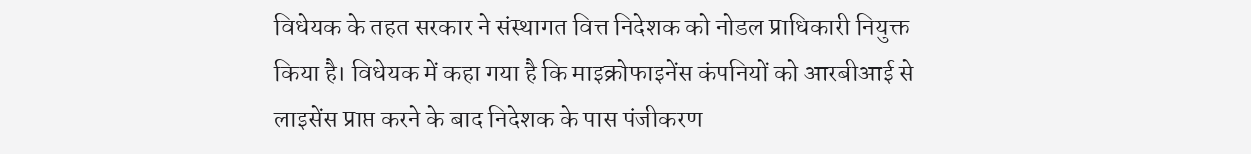विधेयक के तहत सरकार ने संस्थागत वित्त निदेशक को नोडल प्राधिकारी नियुक्त किया है। विधेयक में कहा गया है कि माइक्रोफाइनेंस कंपनियों को आरबीआई से लाइसेंस प्राप्त करने के बाद निदेशक के पास पंजीकरण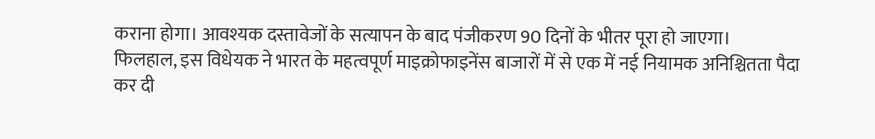कराना होगा। आवश्यक दस्तावेजों के सत्यापन के बाद पंजीकरण 90 दिनों के भीतर पूरा हो जाएगा।
फिलहाल, इस विधेयक ने भारत के महत्वपूर्ण माइक्रोफाइनेंस बाजारों में से एक में नई नियामक अनिश्चितता पैदा कर दी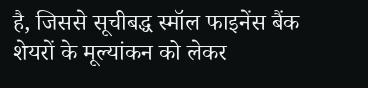है, जिससे सूचीबद्ध स्मॉल फाइनेंस बैंक शेयरों के मूल्यांकन को लेकर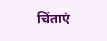चिंताएं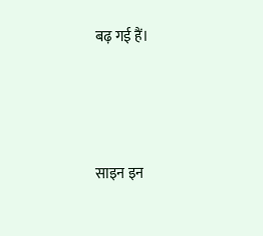बढ़ गई हैं।




साइन इन